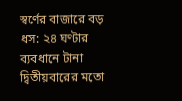স্বর্ণের বাজারে বড় ধস: ২৪ ঘণ্টার ব্যবধানে টানা দ্বিতীয়বারের মতো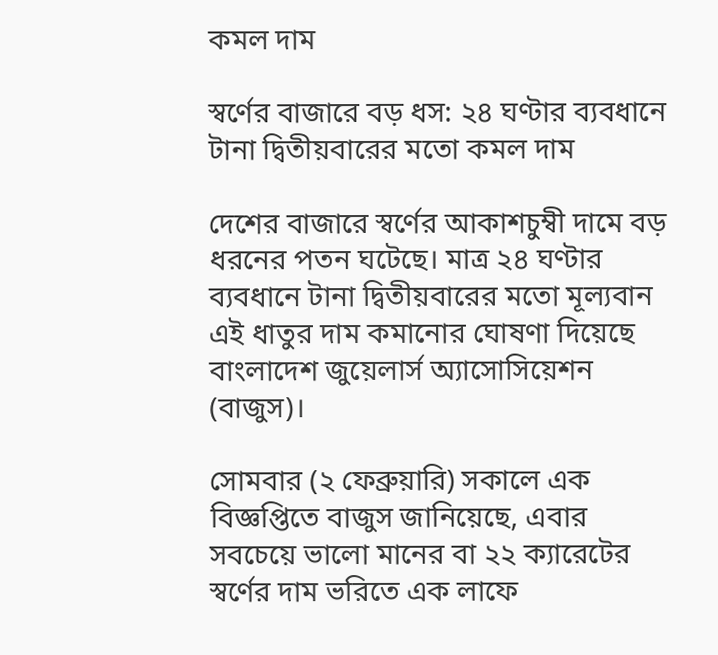কমল দাম

স্বর্ণের বাজারে বড় ধস: ২৪ ঘণ্টার ব্যবধানে টানা দ্বিতীয়বারের মতো কমল দাম

দেশের বাজারে স্বর্ণের আকাশচুম্বী দামে বড় ধরনের পতন ঘটেছে। মাত্র ২৪ ঘণ্টার ব্যবধানে টানা দ্বিতীয়বারের মতো মূল্যবান এই ধাতুর দাম কমানোর ঘোষণা দিয়েছে বাংলাদেশ জুয়েলার্স অ্যাসোসিয়েশন (বাজুস)।

সোমবার (২ ফেব্রুয়ারি) সকালে এক বিজ্ঞপ্তিতে বাজুস জানিয়েছে, এবার সবচেয়ে ভালো মানের বা ২২ ক্যারেটের স্বর্ণের দাম ভরিতে এক লাফে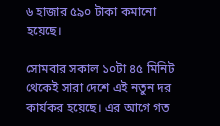৬ হাজার ৫৯০ টাকা কমানো হয়েছে।

সোমবার সকাল ১০টা ৪৫ মিনিট থেকেই সারা দেশে এই নতুন দর কার্যকর হয়েছে। এর আগে গত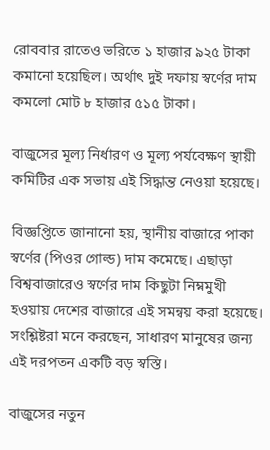রোববার রাতেও ভরিতে ১ হাজার ৯২৫ টাকা কমানো হয়েছিল। অর্থাৎ দুই দফায় স্বর্ণের দাম কমলো মোট ৮ হাজার ৫১৫ টাকা।

বাজুসের মূল্য নির্ধারণ ও মূল্য পর্যবেক্ষণ স্থায়ী কমিটির এক সভায় এই সিদ্ধান্ত নেওয়া হয়েছে।

বিজ্ঞপ্তিতে জানানো হয়, স্থানীয় বাজারে পাকা স্বর্ণের (পিওর গোল্ড) দাম কমেছে। এছাড়া বিশ্ববাজারেও স্বর্ণের দাম কিছুটা নিম্নমুখী হওয়ায় দেশের বাজারে এই সমন্বয় করা হয়েছে। সংশ্লিষ্টরা মনে করছেন, সাধারণ মানুষের জন্য এই দরপতন একটি বড় স্বস্তি।

বাজুসের নতুন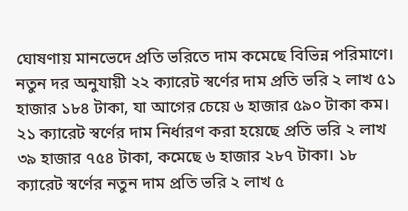ঘোষণায় মানভেদে প্রতি ভরিতে দাম কমেছে বিভিন্ন পরিমাণে। নতুন দর অনুযায়ী ২২ ক্যারেট স্বর্ণের দাম প্রতি ভরি ২ লাখ ৫১ হাজার ১৮৪ টাকা, যা আগের চেয়ে ৬ হাজার ৫৯০ টাকা কম। ২১ ক্যারেট স্বর্ণের দাম নির্ধারণ করা হয়েছে প্রতি ভরি ২ লাখ ৩৯ হাজার ৭৫৪ টাকা, কমেছে ৬ হাজার ২৮৭ টাকা। ১৮ ক্যারেট স্বর্ণের নতুন দাম প্রতি ভরি ২ লাখ ৫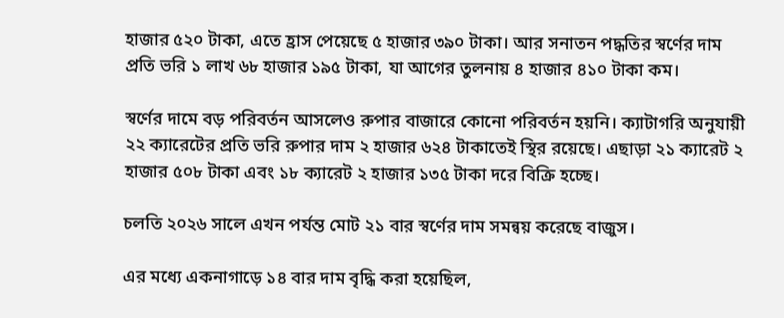হাজার ৫২০ টাকা, এতে হ্রাস পেয়েছে ৫ হাজার ৩৯০ টাকা। আর সনাতন পদ্ধতির স্বর্ণের দাম প্রতি ভরি ১ লাখ ৬৮ হাজার ১৯৫ টাকা, যা আগের তুলনায় ৪ হাজার ৪১০ টাকা কম।

স্বর্ণের দামে বড় পরিবর্তন আসলেও রুপার বাজারে কোনো পরিবর্তন হয়নি। ক্যাটাগরি অনুযায়ী ২২ ক্যারেটের প্রতি ভরি রুপার দাম ২ হাজার ৬২৪ টাকাতেই স্থির রয়েছে। এছাড়া ২১ ক্যারেট ২ হাজার ৫০৮ টাকা এবং ১৮ ক্যারেট ২ হাজার ১৩৫ টাকা দরে বিক্রি হচ্ছে।

চলতি ২০২৬ সালে এখন পর্যন্ত মোট ২১ বার স্বর্ণের দাম সমন্বয় করেছে বাজুস।

এর মধ্যে একনাগাড়ে ১৪ বার দাম বৃদ্ধি করা হয়েছিল,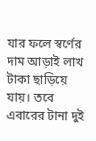যার ফলে স্বর্ণের দাম আড়াই লাখ টাকা ছাড়িয়ে যায়। তবে এবারের টানা দুই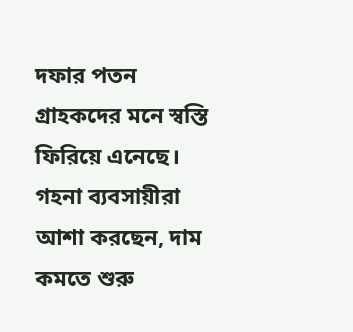দফার পতন গ্রাহকদের মনে স্বস্তি ফিরিয়ে এনেছে। গহনা ব্যবসায়ীরা আশা করছেন, দাম কমতে শুরু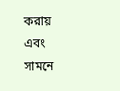করায় এবং সামনে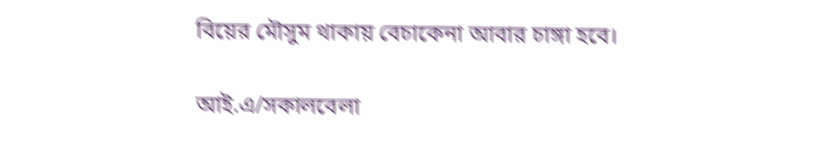বিয়ের মৌসুম থাকায় বেচাকেনা আবার চাঙ্গা হবে।

আই.এ/সকালবেলা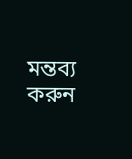মন্তব্য করুন